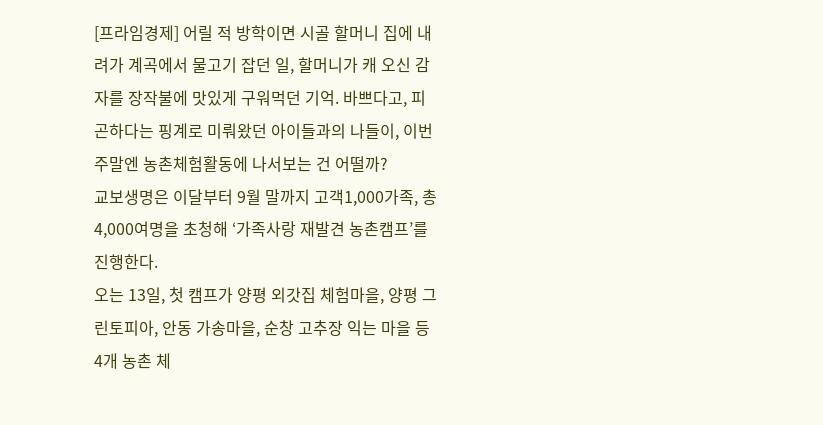[프라임경제] 어릴 적 방학이면 시골 할머니 집에 내려가 계곡에서 물고기 잡던 일, 할머니가 캐 오신 감자를 장작불에 맛있게 구워먹던 기억. 바쁘다고, 피곤하다는 핑계로 미뤄왔던 아이들과의 나들이, 이번 주말엔 농촌체험활동에 나서보는 건 어떨까?
교보생명은 이달부터 9월 말까지 고객1,000가족, 총 4,000여명을 초청해 ‘가족사랑 재발견 농촌캠프’를 진행한다.
오는 13일, 첫 캠프가 양평 외갓집 체험마을, 양평 그린토피아, 안동 가송마을, 순창 고추장 익는 마을 등 4개 농촌 체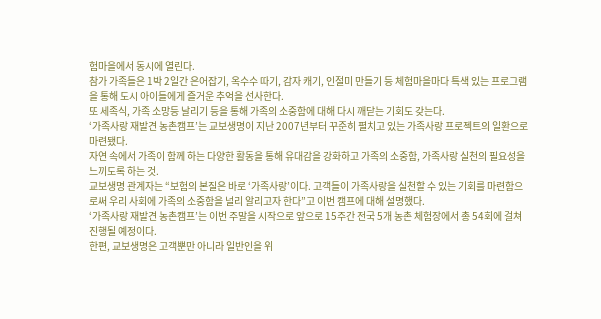험마을에서 동시에 열린다.
참가 가족들은 1박 2일간 은어잡기, 옥수수 따기, 감자 캐기, 인절미 만들기 등 체험마을마다 특색 있는 프로그램을 통해 도시 아이들에게 즐거운 추억을 선사한다.
또 세족식, 가족 소망등 날리기 등을 통해 가족의 소중함에 대해 다시 깨닫는 기회도 갖는다.
‘가족사랑 재발견 농촌캠프’는 교보생명이 지난 2007년부터 꾸준히 펼치고 있는 가족사랑 프로젝트의 일환으로 마련됐다.
자연 속에서 가족이 함께 하는 다양한 활동을 통해 유대감을 강화하고 가족의 소중함, 가족사랑 실천의 필요성을 느끼도록 하는 것.
교보생명 관계자는 “보험의 본질은 바로 ‘가족사랑’이다. 고객들이 가족사랑을 실천할 수 있는 기회를 마련함으로써 우리 사회에 가족의 소중함을 널리 알리고자 한다”고 이번 캠프에 대해 설명했다.
‘가족사랑 재발견 농촌캠프’는 이번 주말을 시작으로 앞으로 15주간 전국 5개 농촌 체험장에서 총 54회에 걸쳐 진행될 예정이다.
한편, 교보생명은 고객뿐만 아니라 일반인을 위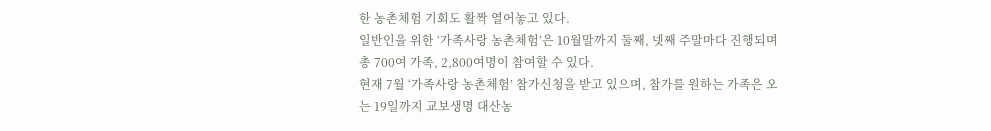한 농촌체험 기회도 활짝 열어놓고 있다.
일반인을 위한 ‘가족사랑 농촌체험’은 10월말까지 둘째, 넷째 주말마다 진행되며 총 700여 가족, 2,800여명이 참여할 수 있다.
현재 7월 ‘가족사랑 농촌체험’ 참가신청을 받고 있으며, 참가를 원하는 가족은 오는 19일까지 교보생명 대산농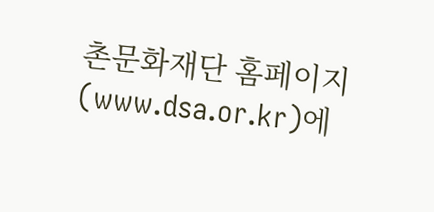촌문화재단 홈페이지(www.dsa.or.kr)에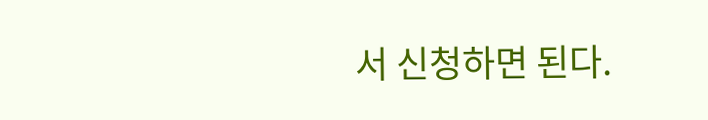서 신청하면 된다.